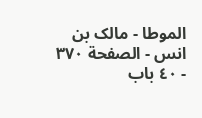الموطا - مالک بن انس - الصفحة ٣٧٠ - ٤٠ باب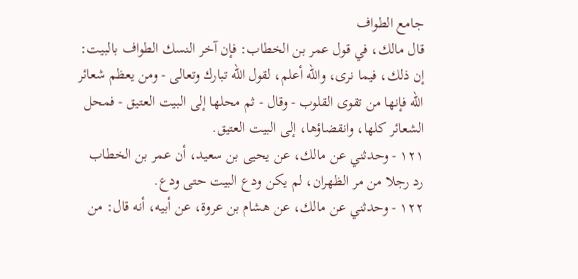جامع الطواف
قال مالك، في قول عمر بن الخطاب: فإن آخر النسك الطواف بالبيت: إن ذلك، فيما نرى، والله أعلم، لقول الله تبارك وتعالى - ومن يعظم شعائر الله فإنها من تقوى القلوب - وقال - ثم محلها إلى البيت العتيق - فمحل الشعائر كلها، وانقضاؤها، إلى البيت العتيق.
١٢١ - وحدثني عن مالك، عن يحيى بن سعيد، أن عمر بن الخطاب رد رجلا من مر الظهران، لم يكن ودع البيت حتى ودع.
١٢٢ - وحدثني عن مالك، عن هشام بن عروة، عن أبيه، أنه قال: من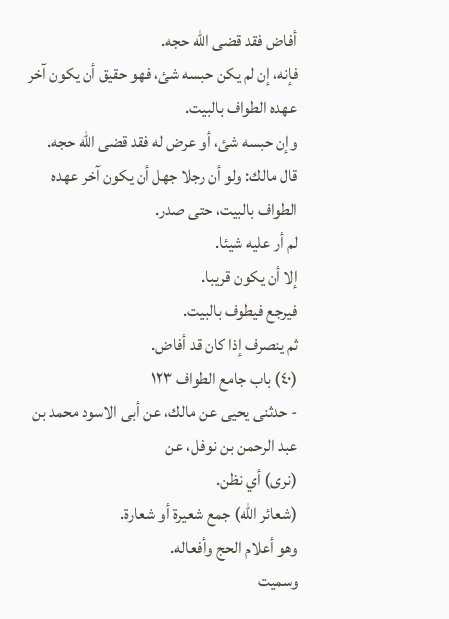أفاض فقد قضى الله حجه.
فإنه، إن لم يكن حبسه شئ، فهو حقيق أن يكون آخر عهده الطواف بالبيت.
وإن حبسه شئ، أو عرض له فقد قضى الله حجه.
قال مالك: ولو أن رجلا جهل أن يكون آخر عهده الطواف بالبيت، حتى صدر.
لم أر عليه شيئا.
إلا أن يكون قريبا.
فيرجع فيطوف بالبيت.
ثم ينصرف إذا كان قد أفاض.
(٤٠) باب جامع الطواف ١٢٣
- حدثنى يحيى عن مالك، عن أبى الاسود محمد بن عبد الرحمن بن نوفل، عن
(نرى) أي نظن.
(شعائر الله) جمع شعيرة أو شعارة.
وهو أعلام الحج وأفعاله.
وسميت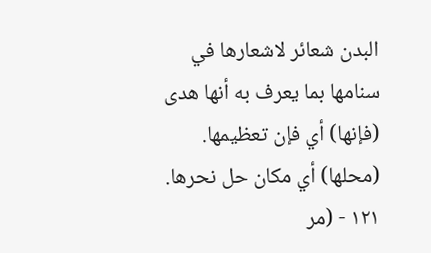البدن شعائر لاشعارها في سنامها بما يعرف به أنها هدى (فإنها) أي فإن تعظيمها.
(محلها) أي مكان حل نحرها.
١٢١ - (مر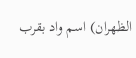الظهران) اسم واد بقرب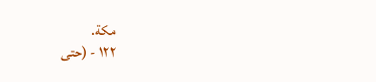مكة.
١٢٢ - (حتى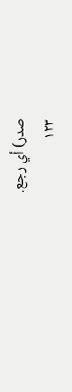صدر) أي رجع.
١٢٣